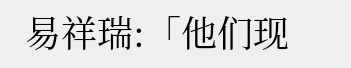易祥瑞:「他们现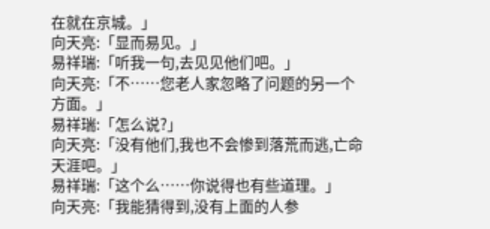在就在京城。」
向天亮:「显而易见。」
易祥瑞:「听我一句,去见见他们吧。」
向天亮:「不……您老人家忽略了问题的另一个方面。」
易祥瑞:「怎么说?」
向天亮:「没有他们,我也不会惨到落荒而逃,亡命天涯吧。」
易祥瑞:「这个么……你说得也有些道理。」
向天亮:「我能猜得到,没有上面的人参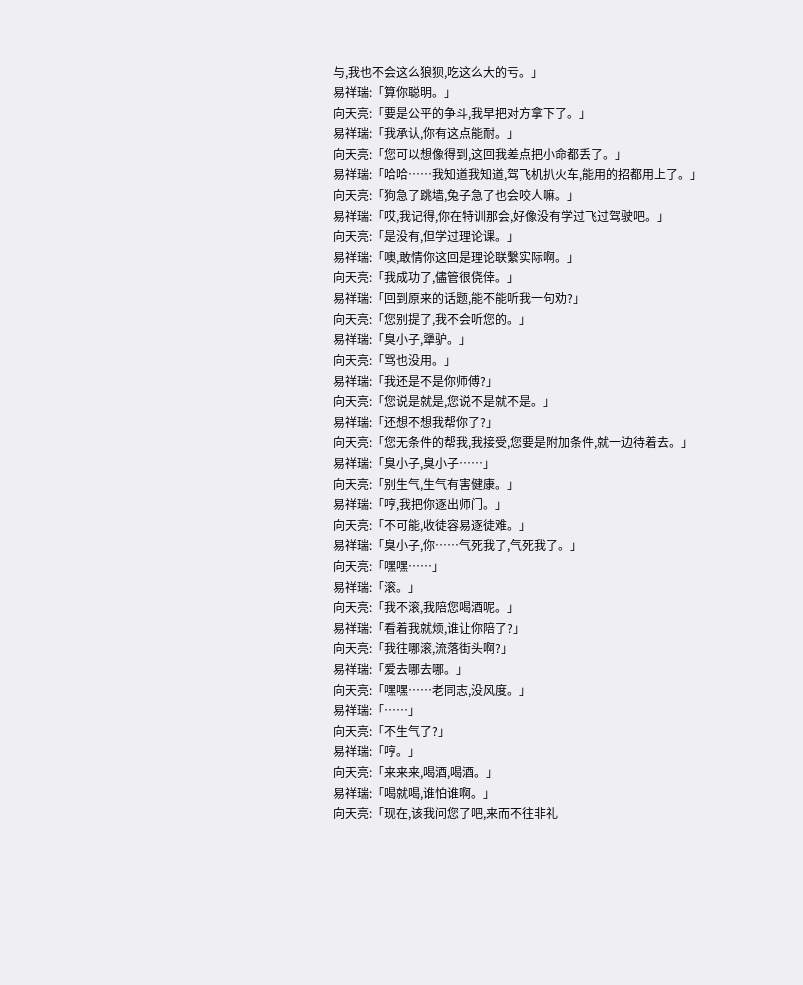与,我也不会这么狼狈,吃这么大的亏。」
易祥瑞:「算你聪明。」
向天亮:「要是公平的争斗,我早把对方拿下了。」
易祥瑞:「我承认,你有这点能耐。」
向天亮:「您可以想像得到,这回我差点把小命都丢了。」
易祥瑞:「哈哈……我知道我知道,驾飞机扒火车,能用的招都用上了。」
向天亮:「狗急了跳墙,兔子急了也会咬人嘛。」
易祥瑞:「哎,我记得,你在特训那会,好像没有学过飞过驾驶吧。」
向天亮:「是没有,但学过理论课。」
易祥瑞:「噢,敢情你这回是理论联繫实际啊。」
向天亮:「我成功了,儘管很侥倖。」
易祥瑞:「回到原来的话题,能不能听我一句劝?」
向天亮:「您别提了,我不会听您的。」
易祥瑞:「臭小子,犟驴。」
向天亮:「骂也没用。」
易祥瑞:「我还是不是你师傅?」
向天亮:「您说是就是,您说不是就不是。」
易祥瑞:「还想不想我帮你了?」
向天亮:「您无条件的帮我,我接受,您要是附加条件,就一边待着去。」
易祥瑞:「臭小子,臭小子……」
向天亮:「别生气,生气有害健康。」
易祥瑞:「哼,我把你逐出师门。」
向天亮:「不可能,收徒容易逐徒难。」
易祥瑞:「臭小子,你……气死我了,气死我了。」
向天亮:「嘿嘿……」
易祥瑞:「滚。」
向天亮:「我不滚,我陪您喝酒呢。」
易祥瑞:「看着我就烦,谁让你陪了?」
向天亮:「我往哪滚,流落街头啊?」
易祥瑞:「爱去哪去哪。」
向天亮:「嘿嘿……老同志,没风度。」
易祥瑞:「……」
向天亮:「不生气了?」
易祥瑞:「哼。」
向天亮:「来来来,喝酒,喝酒。」
易祥瑞:「喝就喝,谁怕谁啊。」
向天亮:「现在,该我问您了吧,来而不往非礼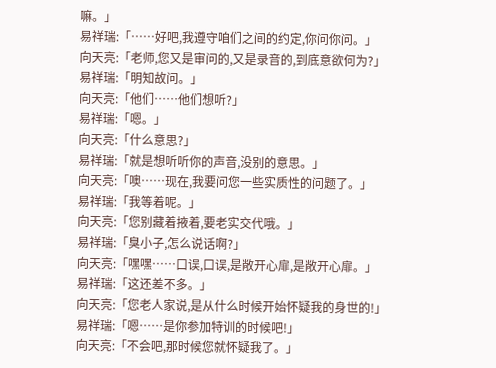嘛。」
易祥瑞:「……好吧,我遵守咱们之间的约定,你问你问。」
向天亮:「老师,您又是审问的,又是录音的,到底意欲何为?」
易祥瑞:「明知故问。」
向天亮:「他们……他们想听?」
易祥瑞:「嗯。」
向天亮:「什么意思?」
易祥瑞:「就是想听听你的声音,没别的意思。」
向天亮:「噢……现在,我要问您一些实质性的问题了。」
易祥瑞:「我等着呢。」
向天亮:「您别藏着掖着,要老实交代哦。」
易祥瑞:「臭小子,怎么说话啊?」
向天亮:「嘿嘿……口误,口误,是敞开心扉,是敞开心扉。」
易祥瑞:「这还差不多。」
向天亮:「您老人家说,是从什么时候开始怀疑我的身世的!」
易祥瑞:「嗯……是你参加特训的时候吧!」
向天亮:「不会吧,那时候您就怀疑我了。」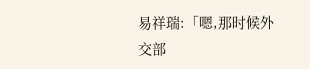易祥瑞:「嗯,那时候外交部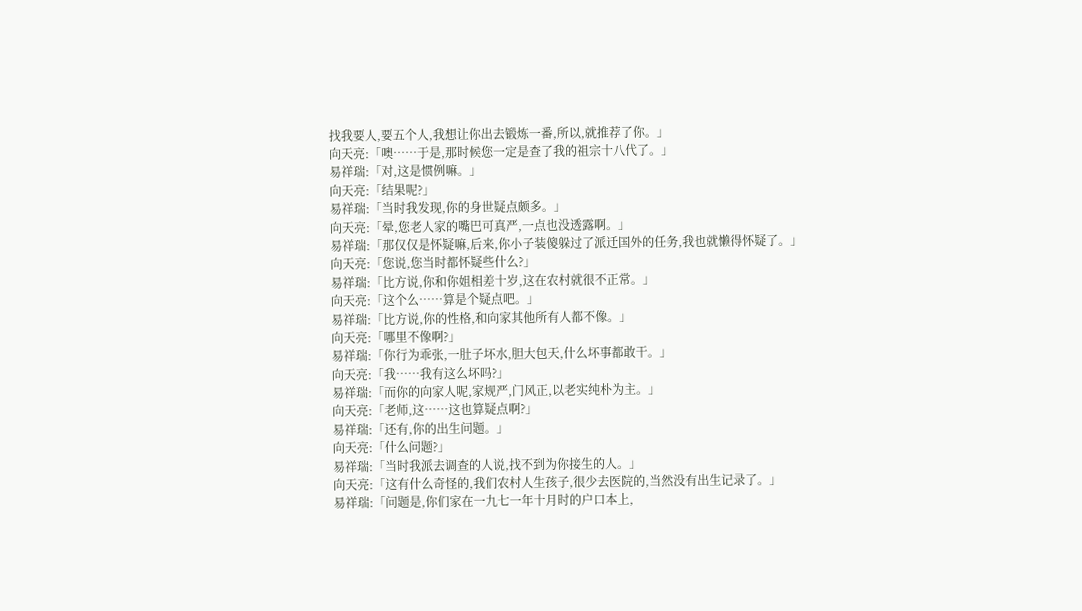找我要人,要五个人,我想让你出去锻炼一番,所以,就推荐了你。」
向天亮:「噢……于是,那时候您一定是查了我的祖宗十八代了。」
易祥瑞:「对,这是惯例嘛。」
向天亮:「结果呢?」
易祥瑞:「当时我发现,你的身世疑点颇多。」
向天亮:「晕,您老人家的嘴巴可真严,一点也没透露啊。」
易祥瑞:「那仅仅是怀疑嘛,后来,你小子装傻躲过了派迁国外的任务,我也就懒得怀疑了。」
向天亮:「您说,您当时都怀疑些什么?」
易祥瑞:「比方说,你和你姐相差十岁,这在农村就很不正常。」
向天亮:「这个么……算是个疑点吧。」
易祥瑞:「比方说,你的性格,和向家其他所有人都不像。」
向天亮:「哪里不像啊?」
易祥瑞:「你行为乖张,一肚子坏水,胆大包天,什么坏事都敢干。」
向天亮:「我……我有这么坏吗?」
易祥瑞:「而你的向家人呢,家规严,门风正,以老实纯朴为主。」
向天亮:「老师,这……这也算疑点啊?」
易祥瑞:「还有,你的出生问题。」
向天亮:「什么问题?」
易祥瑞:「当时我派去调查的人说,找不到为你接生的人。」
向天亮:「这有什么奇怪的,我们农村人生孩子,很少去医院的,当然没有出生记录了。」
易祥瑞:「问题是,你们家在一九七一年十月时的户口本上,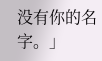没有你的名字。」